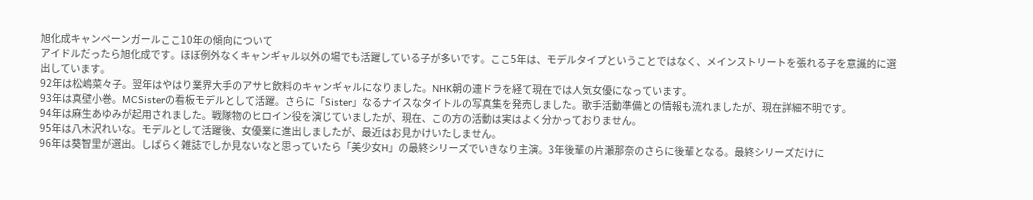旭化成キャンペーンガールここ10年の傾向について
アイドルだったら旭化成です。ほぼ例外なくキャンギャル以外の場でも活躍している子が多いです。ここ5年は、モデルタイプということではなく、メインストリートを張れる子を意識的に選出しています。
92年は松嶋菜々子。翌年はやはり業界大手のアサヒ飲料のキャンギャルになりました。NHK朝の連ドラを経て現在では人気女優になっています。
93年は真壁小巻。MCSisterの看板モデルとして活躍。さらに「Sister」なるナイスなタイトルの写真集を発売しました。歌手活動準備との情報も流れましたが、現在詳細不明です。
94年は麻生あゆみが起用されました。戦隊物のヒロイン役を演じていましたが、現在、この方の活動は実はよく分かっておりません。
95年は八木沢れいな。モデルとして活躍後、女優業に進出しましたが、最近はお見かけいたしません。
96年は葵智里が選出。しばらく雑誌でしか見ないなと思っていたら「美少女H」の最終シリーズでいきなり主演。3年後輩の片瀬那奈のさらに後輩となる。最終シリーズだけに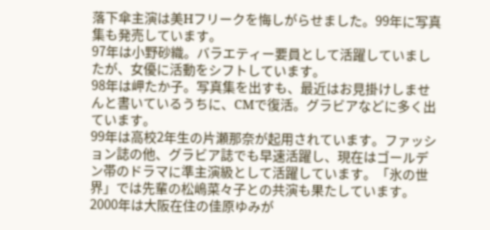落下傘主演は美Hフリークを悔しがらせました。99年に写真集も発売しています。
97年は小野砂織。バラエティー要員として活躍していましたが、女優に活動をシフトしています。
98年は岬たか子。写真集を出すも、最近はお見掛けしませんと書いているうちに、CMで復活。グラビアなどに多く出ています。
99年は高校2年生の片瀬那奈が起用されています。ファッション誌の他、グラビア誌でも早速活躍し、現在はゴールデン帯のドラマに準主演級として活躍しています。「氷の世界」では先輩の松嶋菜々子との共演も果たしています。
2000年は大阪在住の佳原ゆみが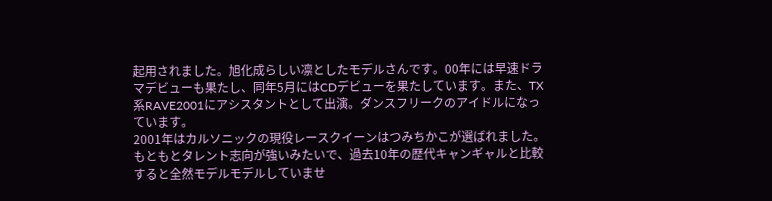起用されました。旭化成らしい凛としたモデルさんです。00年には早速ドラマデビューも果たし、同年5月にはCDデビューを果たしています。また、TX系RAVE2001にアシスタントとして出演。ダンスフリークのアイドルになっています。
2001年はカルソニックの現役レースクイーンはつみちかこが選ばれました。もともとタレント志向が強いみたいで、過去10年の歴代キャンギャルと比較すると全然モデルモデルしていませ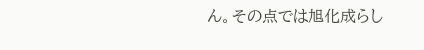ん。その点では旭化成らし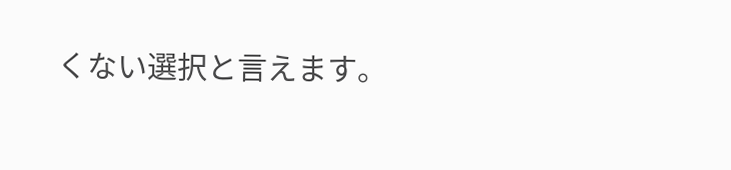くない選択と言えます。